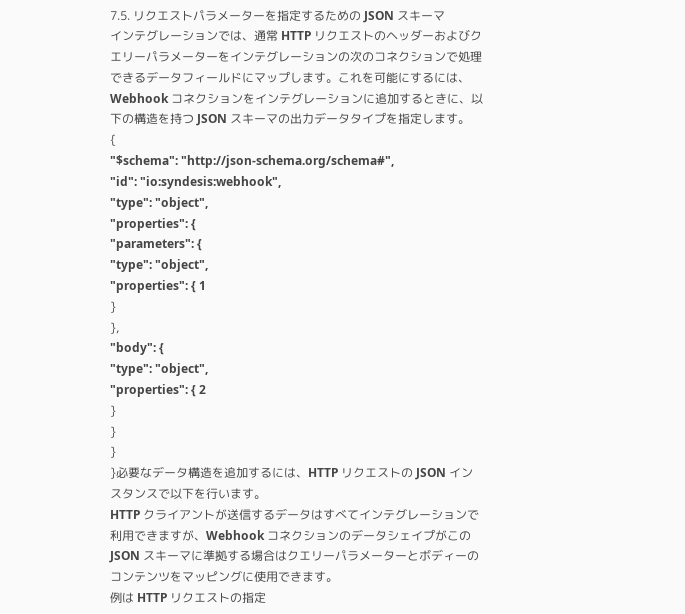7.5. リクエストパラメーターを指定するための JSON スキーマ
インテグレーションでは、通常 HTTP リクエストのヘッダーおよびクエリーパラメーターをインテグレーションの次のコネクションで処理できるデータフィールドにマップします。これを可能にするには、Webhook コネクションをインテグレーションに追加するときに、以下の構造を持つ JSON スキーマの出力データタイプを指定します。
{
"$schema": "http://json-schema.org/schema#",
"id": "io:syndesis:webhook",
"type": "object",
"properties": {
"parameters": {
"type": "object",
"properties": { 1
}
},
"body": {
"type": "object",
"properties": { 2
}
}
}
}必要なデータ構造を追加するには、HTTP リクエストの JSON インスタンスで以下を行います。
HTTP クライアントが送信するデータはすべてインテグレーションで利用できますが、Webhook コネクションのデータシェイプがこの JSON スキーマに準拠する場合はクエリーパラメーターとボディーのコンテンツをマッピングに使用できます。
例は HTTP リクエストの指定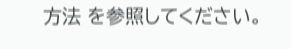方法 を参照してください。